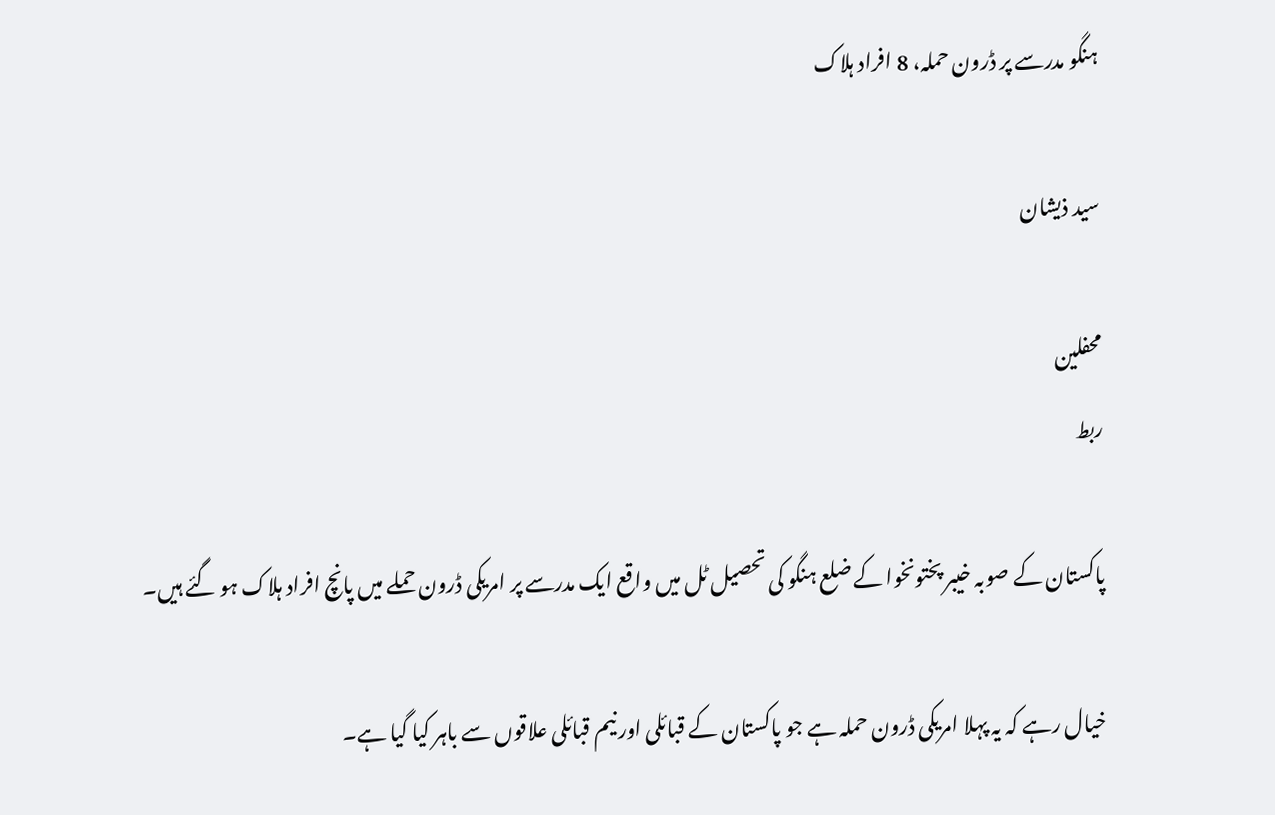ہنگو مدرسے پر ڈرون حملہ، 8 افراد ہلاک

سید ذیشان

محفلین
ربط

پاکستان کے صوبہ خیبر پختونخوا کے ضلع ہنگو کی تحصیل ٹل میں واقع ایک مدرسے پر امریکی ڈرون حملے میں پانچ افراد ہلاک ہو گئے ہیں۔

خیال رہے کہ یہ پہلا امریکی ڈرون حملہ ہے جو پاکستان کے قبائلی اور نیم قبائلی علاقوں سے باہر کیا گیا ہے۔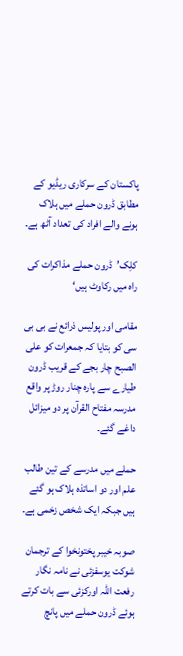پاکستان کے سرکاری ریڈیو کے مطابق ڈرون حملے میں ہلاک ہونے والے افراد کی تعداد آٹھ ہے۔

کلِک’ڈرون حملے مذاکرات کی راہ میں رکاوٹ ہیں‘

مقامی اور پولیس ذرائع نے بی بی سی کو بتایا کہ جمعرات کو علی الصبح چار بجے کے قریب ڈرون طیارے سے پارہ چنار روڑ پر واقع مدرسہ مفتاح القرآن پر دو میزائل داغے گئے۔

حملے میں مدرسے کے تین طالب علم اور دو اساتذہ ہلاک ہو گئے ہیں جبکہ ایک شخص زخمی ہے۔

صوبہ خیبر پختونخوا کے ترجمان شوکت یوسفزئی نے نامہ نگار رفعت اللہ اورکزئی سے بات کرتے ہوئے ڈرون حملے میں پانچ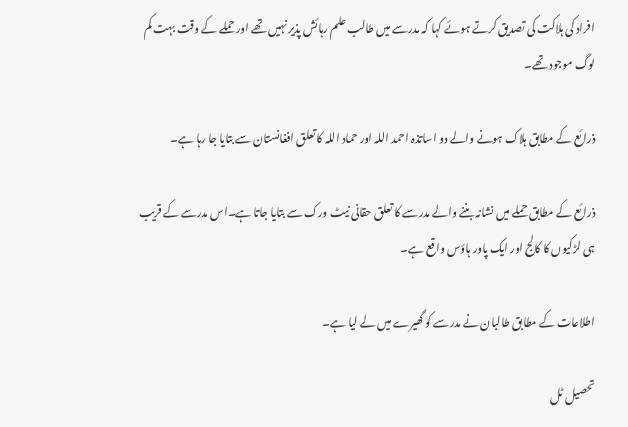افراد کی ہلاکت کی تصدیق کرتے ہوئے کہا کہ مدرسے میں طالب علم رہائش پذیر نہیں تھے اور حملے کے وقت بہت کم لوگ موجود تھے۔

ذرائع کے مطابق ہلاک ہونے والے دو اساتذہ احمد اللہ اور حماد اللہ کا تعلق افغانستان سے بتایا جا رہا ہے۔

ذرائع کے مطابق حملے میں نشانہ بننے والے مدرسے کا تعلق حقانی نیٹ ورک سے بتایا جاتا ہے۔اس مدرسے کے قریب ہی لڑکیوں کا کالج اور ایک پاور ہاؤس واقع ہے۔

اطلاعات کے مطابق طالبان نے مدرسے کو گھیرے میں لے لیا ہے۔

تحصیل ٹل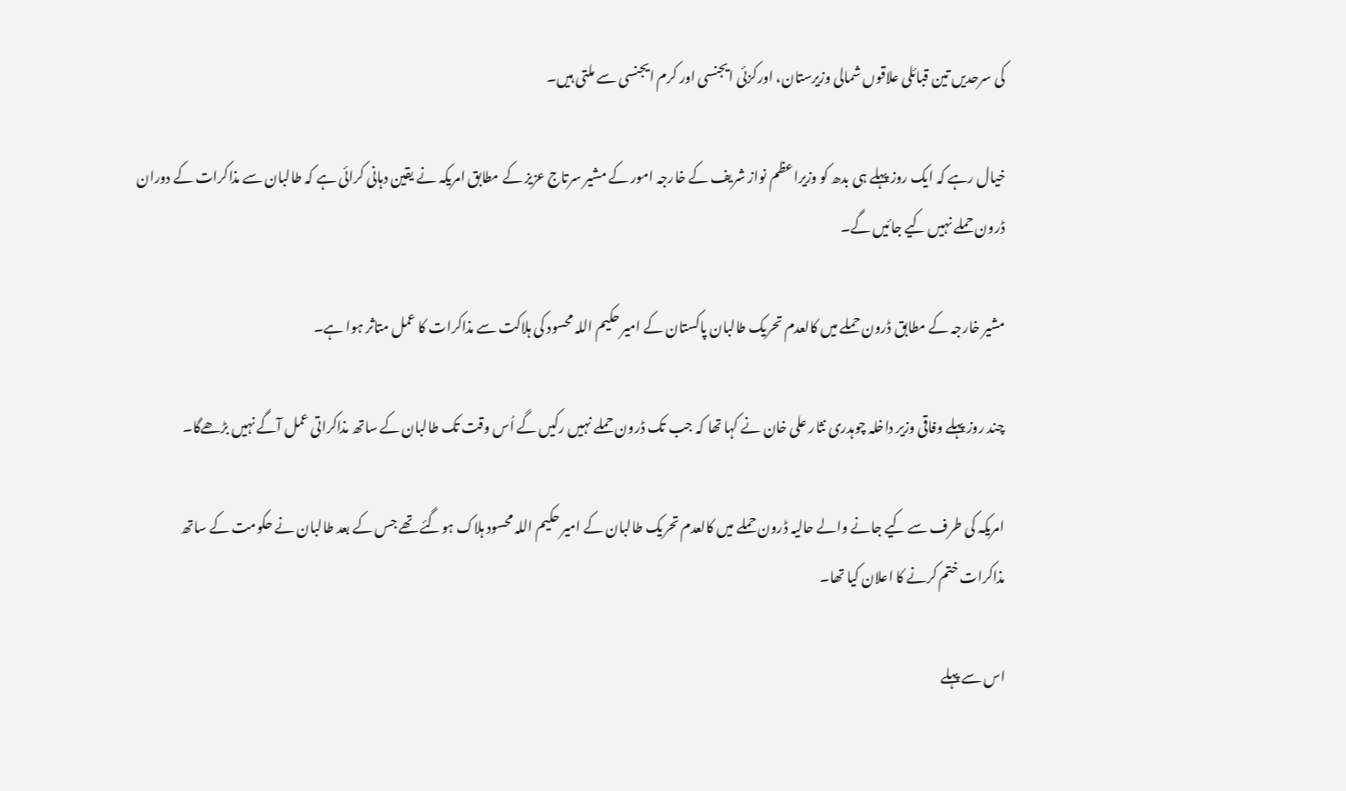کی سرحدیں تین قبائلی علاقوں شمالی وزیرستان، اورکزئی ایجنسی اور کرم ایجنسی سے ملتی ہیں۔

خیال رہے کہ ایک روز پہلے ہی بدھ کو وزیراعظم نواز شریف کے خارجہ امور کے مشیر سرتاج عزیز کے مطابق امریکہ نے یقین دہانی کرائی ہے کہ طالبان سے مذاکرات کے دوران ڈرون حملے نہیں کیے جائیں گے۔

مشیر خارجہ کے مطابق ڈرون حملے میں کالعدم تحریک طالبان پاکستان کے امیر حکیم اللہ محسود کی ہلاکت سے مذاکرات کا عمل متاثر ہوا ہے۔

چند روز پہلے وفاقی وزیر داخلہ چوہدری نثار علی خان نے کہا تھا کہ جب تک ڈرون حملے نہیں رکیں گے اُس وقت تک طالبان کے ساتھ مذاکراتی عمل آگے نہیں بڑھےگا۔

امریکہ کی طرف سے کیے جانے والے حالیہ ڈرون حملے میں کالعدم تحریک طالبان کے امیر حکیم اللہ محسود ہلاک ہوگئے تھے جس کے بعد طالبان نے حکومت کے ساتھ مذاکرات ختم کرنے کا اعلان کیا تھا۔

اس سے پہلے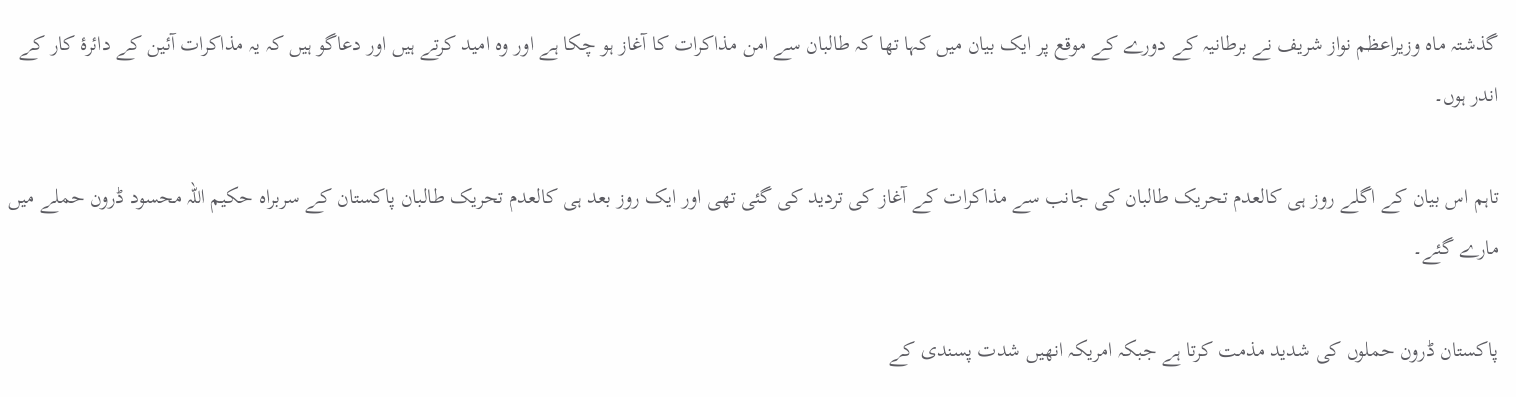گذشتہ ماہ وزیراعظم نواز شریف نے برطانیہ کے دورے کے موقع پر ایک بیان میں کہا تھا کہ طالبان سے امن مذاکرات کا آغاز ہو چکا ہے اور وہ امید کرتے ہیں اور دعاگو ہیں کہ یہ مذاکرات آئین کے دائرۂ کار کے اندر ہوں۔

تاہم اس بیان کے اگلے روز ہی کالعدم تحریک طالبان کی جانب سے مذاکرات کے آغاز کی تردید کی گئی تھی اور ایک روز بعد ہی کالعدم تحریک طالبان پاکستان کے سربراہ حکیم اللہ محسود ڈرون حملے میں مارے گئے۔

پاکستان ڈرون حملوں کی شدید مذمت کرتا ہے جبکہ امریکہ انھیں شدت پسندی کے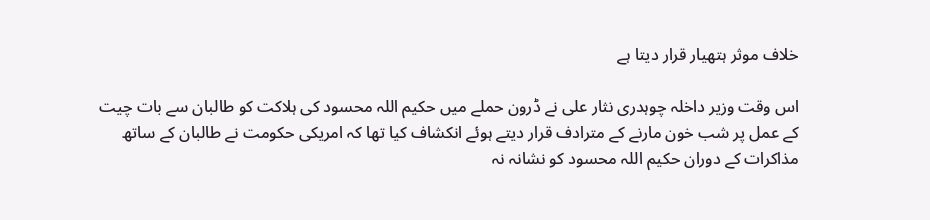خلاف موثر ہتھیار قرار دیتا ہے

اس وقت وزیر داخلہ چوہدری نثار علی نے ڈرون حملے میں حکیم اللہ محسود کی ہلاکت کو طالبان سے بات چیت کے عمل پر شب خون مارنے کے مترادف قرار دیتے ہوئے انکشاف کیا تھا کہ امریکی حکومت نے طالبان کے ساتھ مذاکرات کے دوران حکیم اللہ محسود کو نشانہ نہ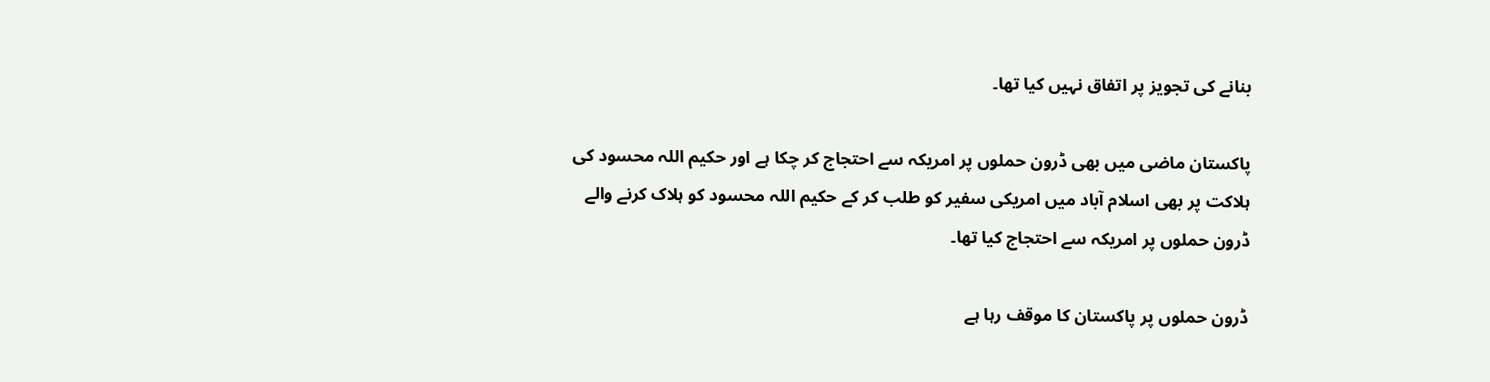بنانے کی تجویز پر اتفاق نہیں کیا تھا۔

پاکستان ماضی میں بھی ڈرون حملوں پر امریکہ سے احتجاج کر چکا ہے اور حکیم اللہ محسود کی ہلاکت پر بھی اسلام آباد میں امریکی سفیر کو طلب کر کے حکیم اللہ محسود کو ہلاک کرنے والے ڈرون حملوں پر امریکہ سے احتجاج کیا تھا۔

ڈرون حملوں پر پاکستان کا موقف رہا ہے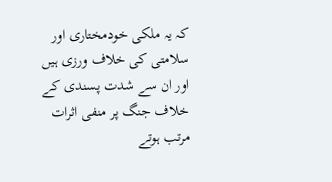کہ یہ ملکی خودمختاری اور سلامتی کی خلاف ورزی ہیں اور ان سے شدت پسندی کے خلاف جنگ پر منفی اثرات مرتب ہوتے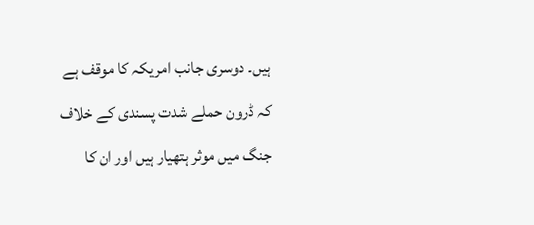ہیں۔ دوسری جانب امریکہ کا موقف ہے کہ ڈرون حملے شدت پسندی کے خلاف جنگ میں موثر ہتھیار ہیں اور ان کا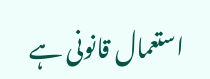استعمال قانونی ہے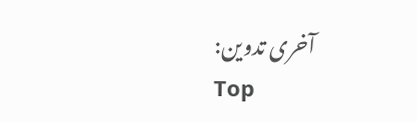آخری تدوین:
Top